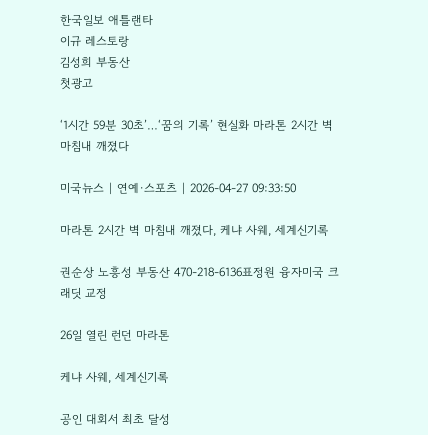한국일보 애틀랜타
이규 레스토랑
김성희 부동산
첫광고

‘1시간 59분 30초’…‘꿈의 기록’ 현실화 마라톤 2시간 벽 마침내 깨졌다

미국뉴스 | 연예·스포츠 | 2026-04-27 09:33:50

마라톤 2시간 벽 마침내 깨졌다, 케냐 사웨, 세계신기록

권순상 노흥성 부동산 470-218-6136표정원 융자미국 크래딧 교정

26일 열린 런던 마라톤

케냐 사웨, 세계신기록

공인 대회서 최초 달성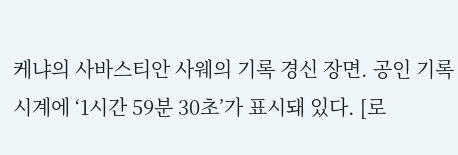케냐의 사바스티안 사웨의 기록 경신 장면. 공인 기록 시계에 ‘1시간 59분 30초’가 표시돼 있다. [로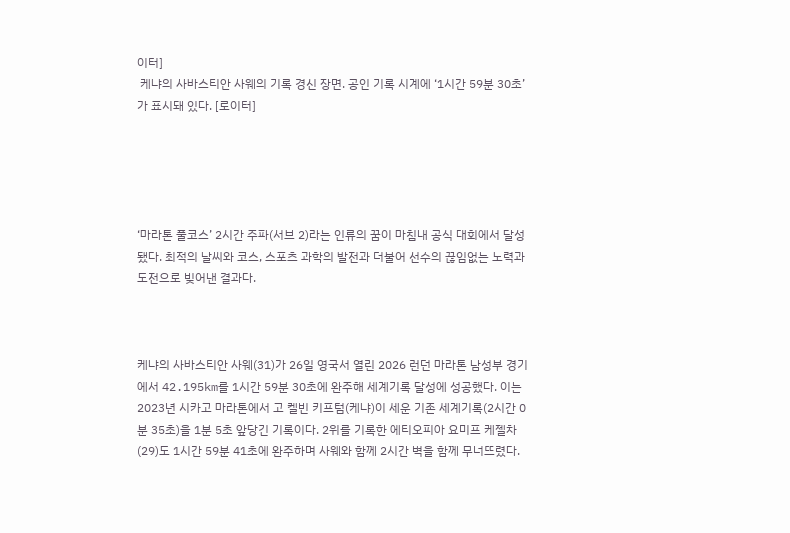이터]
 케냐의 사바스티안 사웨의 기록 경신 장면. 공인 기록 시계에 ‘1시간 59분 30초’가 표시돼 있다. [로이터]





‘마라톤 풀코스’ 2시간 주파(서브 2)라는 인류의 꿈이 마침내 공식 대회에서 달성됐다. 최적의 날씨와 코스, 스포츠 과학의 발전과 더불어 선수의 끊임없는 노력과 도전으로 빚어낸 결과다.



케냐의 사바스티안 사웨(31)가 26일 영국서 열린 2026 런던 마라톤 남성부 경기에서 42.195km를 1시간 59분 30초에 완주해 세계기록 달성에 성공했다. 이는 2023년 시카고 마라톤에서 고 켈빈 키프텀(케냐)이 세운 기존 세계기록(2시간 0분 35초)을 1분 5초 앞당긴 기록이다. 2위를 기록한 에티오피아 요미프 케젤차(29)도 1시간 59분 41초에 완주하며 사웨와 함께 2시간 벽을 함께 무너뜨렸다.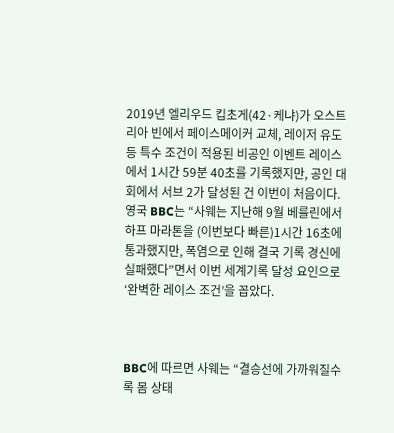2019년 엘리우드 킵초게(42·케냐)가 오스트리아 빈에서 페이스메이커 교체, 레이저 유도 등 특수 조건이 적용된 비공인 이벤트 레이스에서 1시간 59분 40초를 기록했지만, 공인 대회에서 서브 2가 달성된 건 이번이 처음이다. 영국 BBC는 “사웨는 지난해 9월 베를린에서 하프 마라톤을 (이번보다 빠른)1시간 16초에 통과했지만, 폭염으로 인해 결국 기록 경신에 실패했다”면서 이번 세계기록 달성 요인으로 ‘완벽한 레이스 조건’을 꼽았다.



BBC에 따르면 사웨는 “결승선에 가까워질수록 몸 상태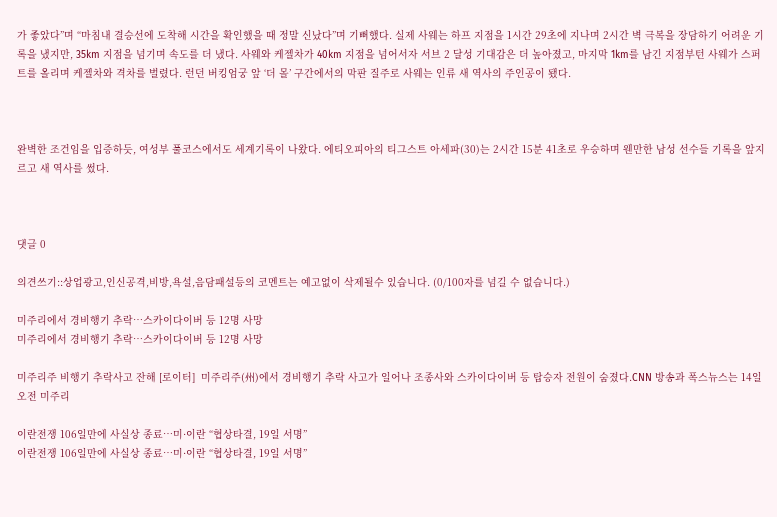가 좋았다”며 “마침내 결승선에 도착해 시간을 확인했을 때 정말 신났다”며 기뻐했다. 실제 사웨는 하프 지점을 1시간 29초에 지나며 2시간 벽 극복을 장담하기 어려운 기록을 냈지만, 35km 지점을 넘기며 속도를 더 냈다. 사웨와 케젤차가 40km 지점을 넘어서자 서브 2 달성 기대감은 더 높아졌고, 마지막 1km를 남긴 지점부턴 사웨가 스퍼트를 올리며 케젤차와 격차를 벌렸다. 런던 버킹엄궁 앞 ‘더 몰’ 구간에서의 막판 질주로 사웨는 인류 새 역사의 주인공이 됐다.



완벽한 조건임을 입증하듯, 여성부 풀코스에서도 세계기록이 나왔다. 에티오피아의 티그스트 아세파(30)는 2시간 15분 41초로 우승하며 웬만한 남성 선수들 기록을 앞지르고 새 역사를 썼다.



댓글 0

의견쓰기::상업광고,인신공격,비방,욕설,음담패설등의 코멘트는 예고없이 삭제될수 있습니다. (0/100자를 넘길 수 없습니다.)

미주리에서 경비행기 추락…스카이다이버 등 12명 사망
미주리에서 경비행기 추락…스카이다이버 등 12명 사망

미주리주 비행기 추락사고 잔해 [로이터]  미주리주(州)에서 경비행기 추락 사고가 일어나 조종사와 스카이다이버 등 탑승자 전원이 숨졌다.CNN 방송과 폭스뉴스는 14일 오전 미주리

이란전쟁 106일만에 사실상 종료…미·이란 “협상타결, 19일 서명”
이란전쟁 106일만에 사실상 종료…미·이란 “협상타결, 19일 서명”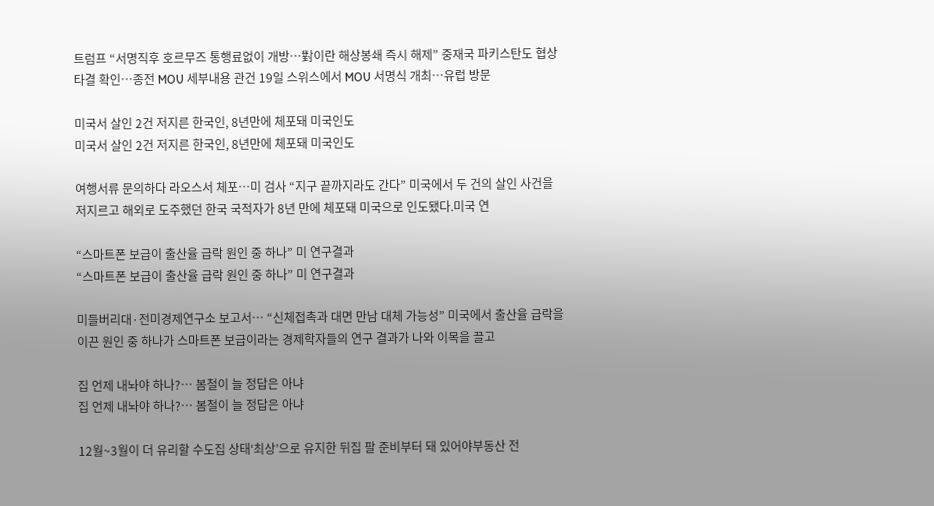트럼프 “서명직후 호르무즈 통행료없이 개방…對이란 해상봉쇄 즉시 해제” 중재국 파키스탄도 협상타결 확인…종전 MOU 세부내용 관건 19일 스위스에서 MOU 서명식 개최…유럽 방문

미국서 살인 2건 저지른 한국인, 8년만에 체포돼 미국인도
미국서 살인 2건 저지른 한국인, 8년만에 체포돼 미국인도

여행서류 문의하다 라오스서 체포…미 검사 “지구 끝까지라도 간다” 미국에서 두 건의 살인 사건을 저지르고 해외로 도주했던 한국 국적자가 8년 만에 체포돼 미국으로 인도됐다.미국 연

“스마트폰 보급이 출산율 급락 원인 중 하나” 미 연구결과
“스마트폰 보급이 출산율 급락 원인 중 하나” 미 연구결과

미들버리대·전미경제연구소 보고서… “신체접촉과 대면 만남 대체 가능성” 미국에서 출산율 급락을 이끈 원인 중 하나가 스마트폰 보급이라는 경제학자들의 연구 결과가 나와 이목을 끌고

집 언제 내놔야 하나?… 봄철이 늘 정답은 아냐
집 언제 내놔야 하나?… 봄철이 늘 정답은 아냐

12월~3월이 더 유리할 수도집 상태‘최상’으로 유지한 뒤집 팔 준비부터 돼 있어야부동산 전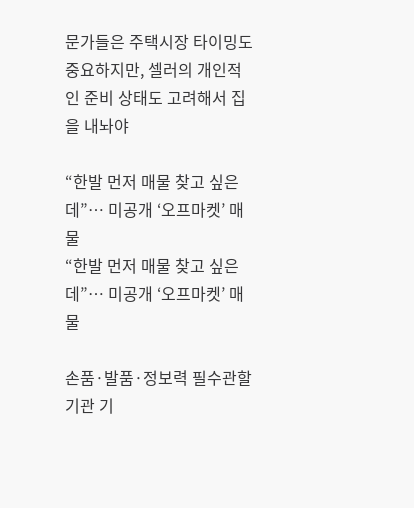문가들은 주택시장 타이밍도 중요하지만, 셀러의 개인적인 준비 상태도 고려해서 집을 내놔야

“한발 먼저 매물 찾고 싶은데”… 미공개 ‘오프마켓’ 매물
“한발 먼저 매물 찾고 싶은데”… 미공개 ‘오프마켓’ 매물

손품·발품·정보력 필수관할 기관 기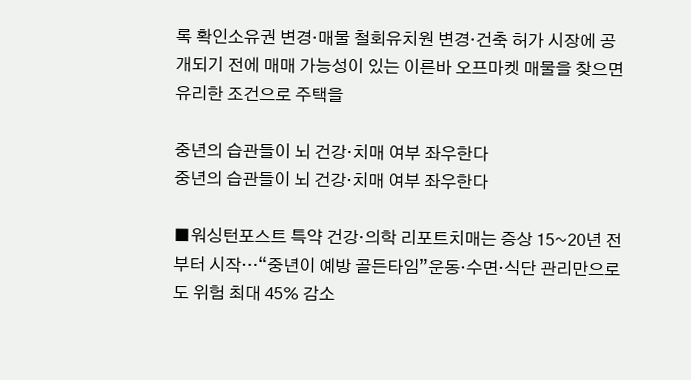록 확인소유권 변경·매물 철회유치원 변경·건축 허가 시장에 공개되기 전에 매매 가능성이 있는 이른바 오프마켓 매물을 찾으면 유리한 조건으로 주택을

중년의 습관들이 뇌 건강·치매 여부 좌우한다
중년의 습관들이 뇌 건강·치매 여부 좌우한다

■워싱턴포스트 특약 건강·의학 리포트치매는 증상 15~20년 전부터 시작…“중년이 예방 골든타임”운동·수면·식단 관리만으로도 위험 최대 45% 감소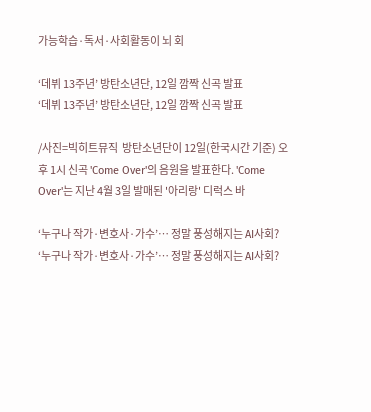가능학습·독서·사회활동이 뇌 회

‘데뷔 13주년’ 방탄소년단, 12일 깜짝 신곡 발표
‘데뷔 13주년’ 방탄소년단, 12일 깜짝 신곡 발표

/사진=빅히트뮤직  방탄소년단이 12일(한국시간 기준) 오후 1시 신곡 'Come Over'의 음원을 발표한다. 'Come Over'는 지난 4월 3일 발매된 '아리랑' 디럭스 바

‘누구나 작가·변호사·가수’… 정말 풍성해지는 AI사회?
‘누구나 작가·변호사·가수’… 정말 풍성해지는 AI사회?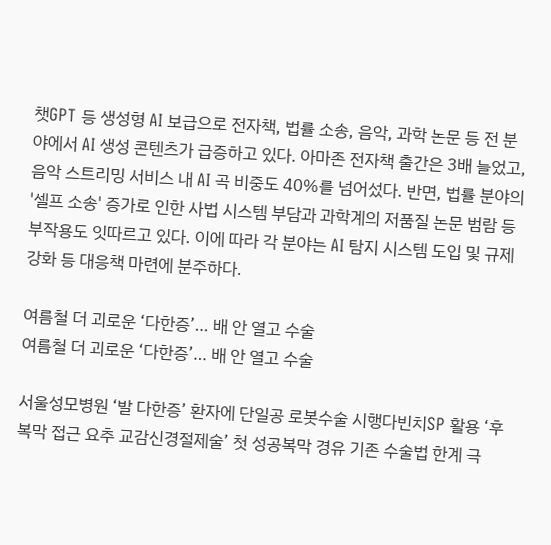챗GPT 등 생성형 AI 보급으로 전자책, 법률 소송, 음악, 과학 논문 등 전 분야에서 AI 생성 콘텐츠가 급증하고 있다. 아마존 전자책 출간은 3배 늘었고, 음악 스트리밍 서비스 내 AI 곡 비중도 40%를 넘어섰다. 반면, 법률 분야의 '셀프 소송' 증가로 인한 사법 시스템 부담과 과학계의 저품질 논문 범람 등 부작용도 잇따르고 있다. 이에 따라 각 분야는 AI 탐지 시스템 도입 및 규제 강화 등 대응책 마련에 분주하다.

여름철 더 괴로운 ‘다한증’… 배 안 열고 수술
여름철 더 괴로운 ‘다한증’… 배 안 열고 수술

서울성모병원 ‘발 다한증’ 환자에 단일공 로봇수술 시행다빈치SP 활용 ‘후복막 접근 요추 교감신경절제술’ 첫 성공복막 경유 기존 수술법 한계 극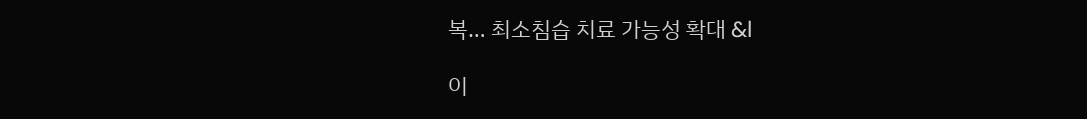복… 최소침습 치료 가능성 확대 &l

이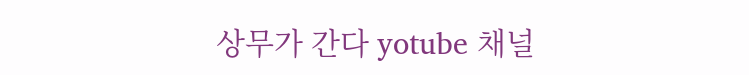상무가 간다 yotube 채널